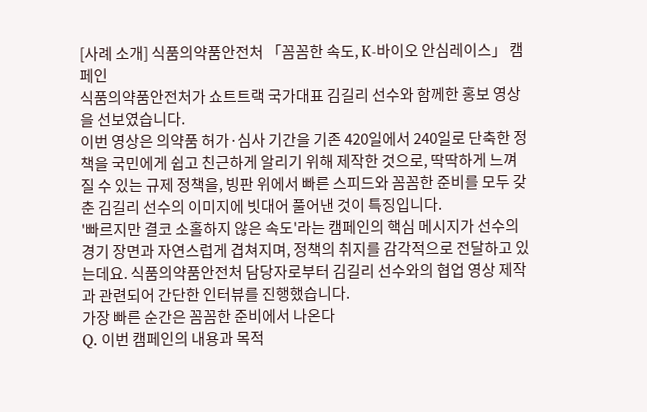[사례 소개] 식품의약품안전처 「꼼꼼한 속도, K-바이오 안심레이스」 캠페인
식품의약품안전처가 쇼트트랙 국가대표 김길리 선수와 함께한 홍보 영상을 선보였습니다.
이번 영상은 의약품 허가·심사 기간을 기존 420일에서 240일로 단축한 정책을 국민에게 쉽고 친근하게 알리기 위해 제작한 것으로, 딱딱하게 느껴질 수 있는 규제 정책을, 빙판 위에서 빠른 스피드와 꼼꼼한 준비를 모두 갖춘 김길리 선수의 이미지에 빗대어 풀어낸 것이 특징입니다.
'빠르지만 결코 소홀하지 않은 속도'라는 캠페인의 핵심 메시지가 선수의 경기 장면과 자연스럽게 겹쳐지며, 정책의 취지를 감각적으로 전달하고 있는데요. 식품의약품안전처 담당자로부터 김길리 선수와의 협업 영상 제작과 관련되어 간단한 인터뷰를 진행했습니다.
가장 빠른 순간은 꼼꼼한 준비에서 나온다
Q. 이번 캠페인의 내용과 목적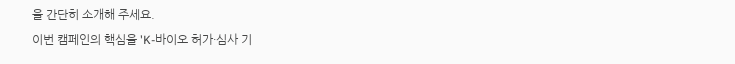을 간단히 소개해 주세요.
이번 캠페인의 핵심을 'K-바이오 허가·심사 기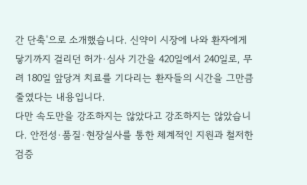간 단축'으로 소개했습니다. 신약이 시장에 나와 환자에게 닿기까지 걸리던 허가·심사 기간을 420일에서 240일로, 무려 180일 앞당겨 치료를 기다리는 환자들의 시간을 그만큼 줄였다는 내용입니다.
다만 속도만을 강조하지는 않았다고 강조하지는 않았습니다. 안전성·품질·현장실사를 통한 체계적인 지원과 철저한 검증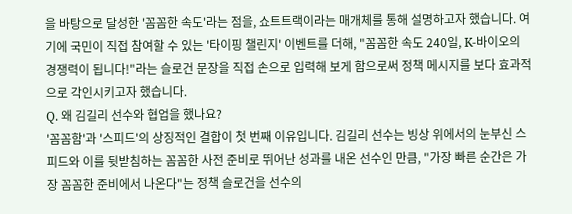을 바탕으로 달성한 '꼼꼼한 속도'라는 점을, 쇼트트랙이라는 매개체를 통해 설명하고자 했습니다. 여기에 국민이 직접 참여할 수 있는 '타이핑 챌린지' 이벤트를 더해, "꼼꼼한 속도 240일, K-바이오의 경쟁력이 됩니다!"라는 슬로건 문장을 직접 손으로 입력해 보게 함으로써 정책 메시지를 보다 효과적으로 각인시키고자 했습니다.
Q. 왜 김길리 선수와 협업을 했나요?
'꼼꼼함'과 '스피드'의 상징적인 결합이 첫 번째 이유입니다. 김길리 선수는 빙상 위에서의 눈부신 스피드와 이를 뒷받침하는 꼼꼼한 사전 준비로 뛰어난 성과를 내온 선수인 만큼, "가장 빠른 순간은 가장 꼼꼼한 준비에서 나온다"는 정책 슬로건을 선수의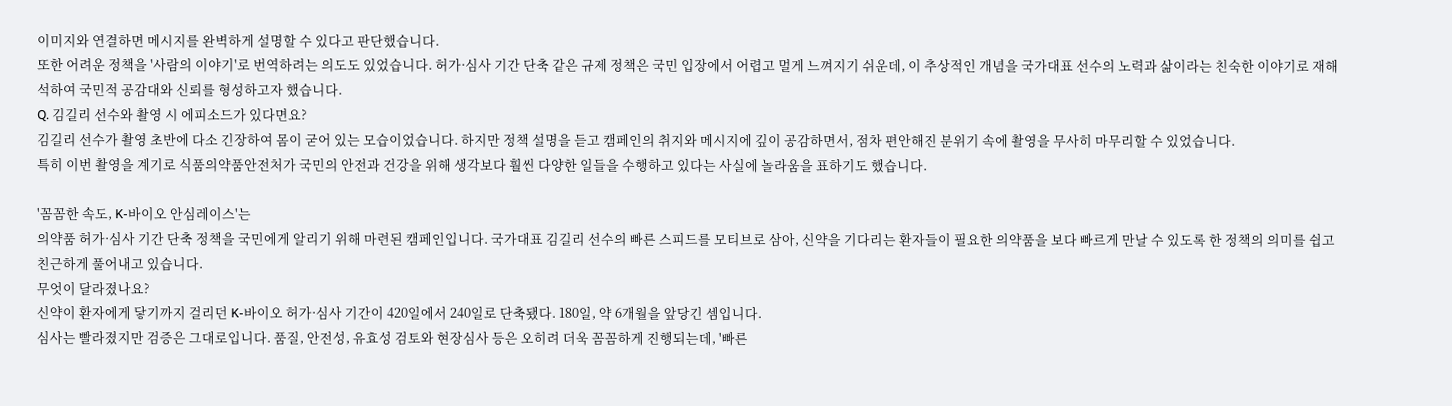이미지와 연결하면 메시지를 완벽하게 설명할 수 있다고 판단했습니다.
또한 어려운 정책을 '사람의 이야기'로 번역하려는 의도도 있었습니다. 허가·심사 기간 단축 같은 규제 정책은 국민 입장에서 어렵고 멀게 느껴지기 쉬운데, 이 추상적인 개념을 국가대표 선수의 노력과 삶이라는 친숙한 이야기로 재해석하여 국민적 공감대와 신뢰를 형성하고자 했습니다.
Q. 김길리 선수와 촬영 시 에피소드가 있다면요?
김길리 선수가 촬영 초반에 다소 긴장하여 몸이 굳어 있는 모습이었습니다. 하지만 정책 설명을 듣고 캠페인의 취지와 메시지에 깊이 공감하면서, 점차 편안해진 분위기 속에 촬영을 무사히 마무리할 수 있었습니다.
특히 이번 촬영을 계기로 식품의약품안전처가 국민의 안전과 건강을 위해 생각보다 훨씬 다양한 일들을 수행하고 있다는 사실에 놀라움을 표하기도 했습니다.

'꼼꼼한 속도, K-바이오 안심레이스'는
의약품 허가·심사 기간 단축 정책을 국민에게 알리기 위해 마련된 캠페인입니다. 국가대표 김길리 선수의 빠른 스피드를 모티브로 삼아, 신약을 기다리는 환자들이 필요한 의약품을 보다 빠르게 만날 수 있도록 한 정책의 의미를 쉽고 친근하게 풀어내고 있습니다.
무엇이 달라졌나요?
신약이 환자에게 닿기까지 걸리던 K-바이오 허가·심사 기간이 420일에서 240일로 단축됐다. 180일, 약 6개월을 앞당긴 셈입니다.
심사는 빨라졌지만 검증은 그대로입니다. 품질, 안전성, 유효성 검토와 현장심사 등은 오히려 더욱 꼼꼼하게 진행되는데, '빠른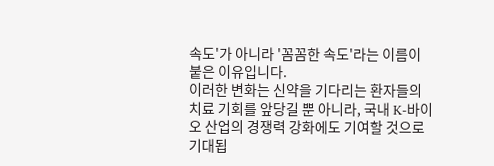속도'가 아니라 '꼼꼼한 속도'라는 이름이 붙은 이유입니다.
이러한 변화는 신약을 기다리는 환자들의 치료 기회를 앞당길 뿐 아니라, 국내 K-바이오 산업의 경쟁력 강화에도 기여할 것으로 기대됩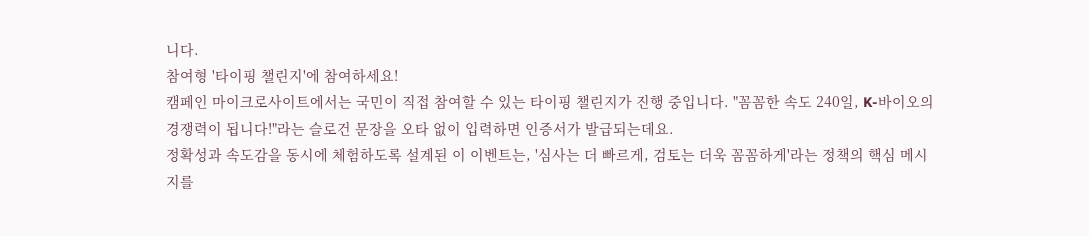니다.
참여형 '타이핑 챌린지'에 참여하세요!
캠페인 마이크로사이트에서는 국민이 직접 참여할 수 있는 타이핑 챌린지가 진행 중입니다. "꼼꼼한 속도 240일, K-바이오의 경쟁력이 됩니다!"라는 슬로건 문장을 오타 없이 입력하면 인증서가 발급되는데요.
정확성과 속도감을 동시에 체험하도록 설계된 이 이벤트는, '심사는 더 빠르게, 검토는 더욱 꼼꼼하게'라는 정책의 핵심 메시지를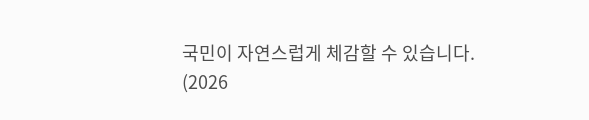국민이 자연스럽게 체감할 수 있습니다.
(2026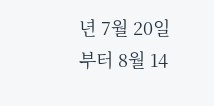년 7월 20일부터 8월 14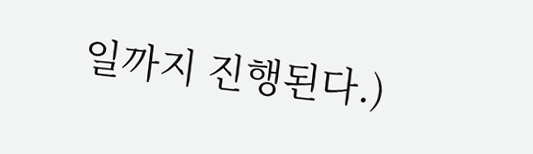일까지 진행된다.)